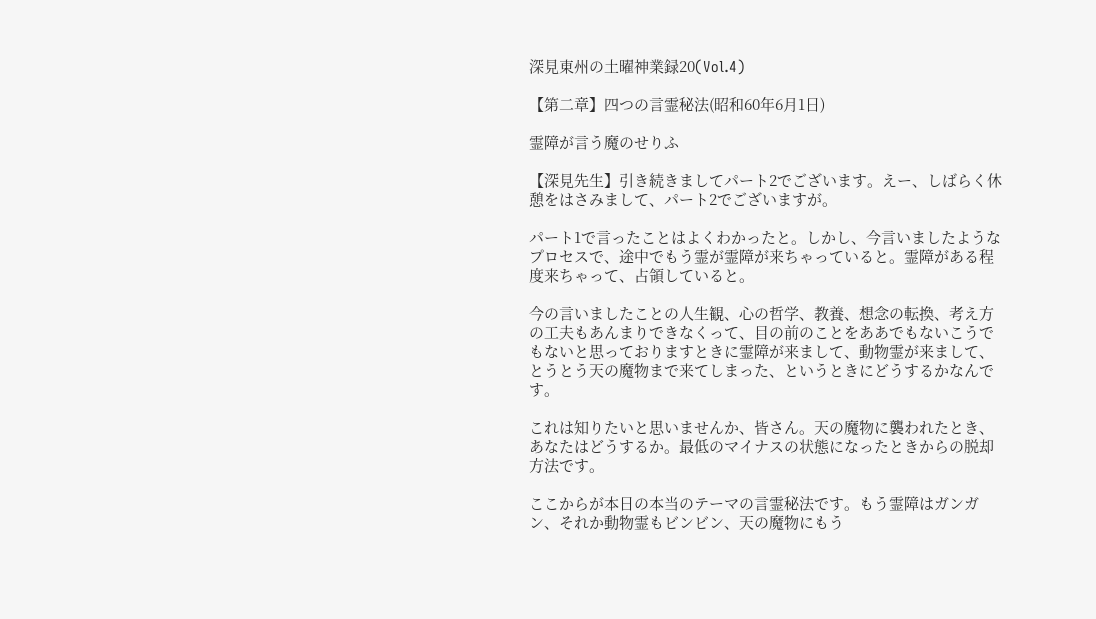深見東州の土曜神業録20(Vol.4)

【第二章】四つの言霊秘法(昭和60年6月1日)

霊障が言う魔のせりふ

【深見先生】引き続きましてパート2でございます。えー、しばらく休憩をはさみまして、パート2でございますが。

パート1で言ったことはよくわかったと。しかし、今言いましたようなプロセスで、途中でもう霊が霊障が来ちゃっていると。霊障がある程度来ちゃって、占領していると。

今の言いましたことの人生観、心の哲学、教養、想念の転換、考え方の工夫もあんまりできなくって、目の前のことをああでもないこうでもないと思っておりますときに霊障が来まして、動物霊が来まして、とうとう天の魔物まで来てしまった、というときにどうするかなんです。

これは知りたいと思いませんか、皆さん。天の魔物に襲われたとき、あなたはどうするか。最低のマイナスの状態になったときからの脱却方法です。

ここからが本日の本当のテーマの言霊秘法です。もう霊障はガンガン、それか動物霊もビンビン、天の魔物にもう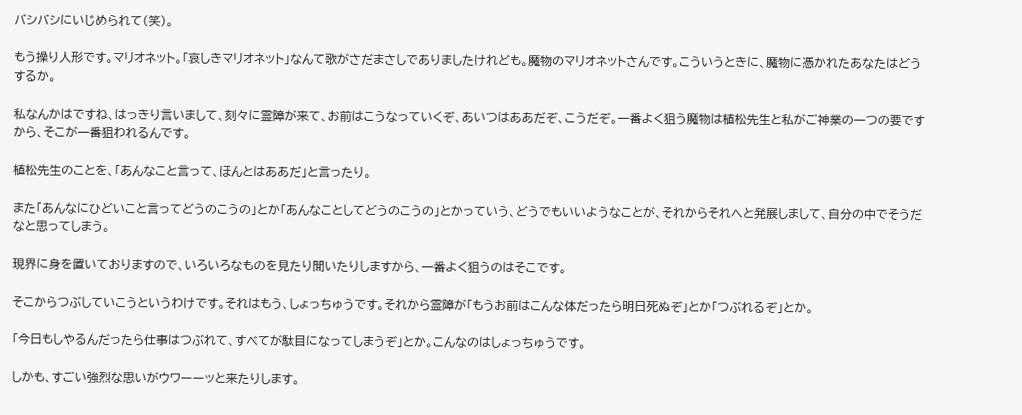バシバシにいじめられて(笑)。

もう操り人形です。マリオネット。「哀しきマリオネット」なんて歌がさだまさしでありましたけれども。魔物のマリオネットさんです。こういうときに、魔物に憑かれたあなたはどうするか。

私なんかはですね、はっきり言いまして、刻々に霊障が来て、お前はこうなっていくぞ、あいつはああだぞ、こうだぞ。一番よく狙う魔物は植松先生と私がご神業の一つの要ですから、そこが一番狙われるんです。

植松先生のことを、「あんなこと言って、ほんとはああだ」と言ったり。

また「あんなにひどいこと言ってどうのこうの」とか「あんなことしてどうのこうの」とかっていう、どうでもいいようなことが、それからそれへと発展しまして、自分の中でそうだなと思ってしまう。

現界に身を置いておりますので、いろいろなものを見たり聞いたりしますから、一番よく狙うのはそこです。

そこからつぶしていこうというわけです。それはもう、しょっちゅうです。それから霊障が「もうお前はこんな体だったら明日死ぬぞ」とか「つぶれるぞ」とか。

「今日もしやるんだったら仕事はつぶれて、すべてが駄目になってしまうぞ」とか。こんなのはしょっちゅうです。

しかも、すごい強烈な思いがウワーーッと来たりします。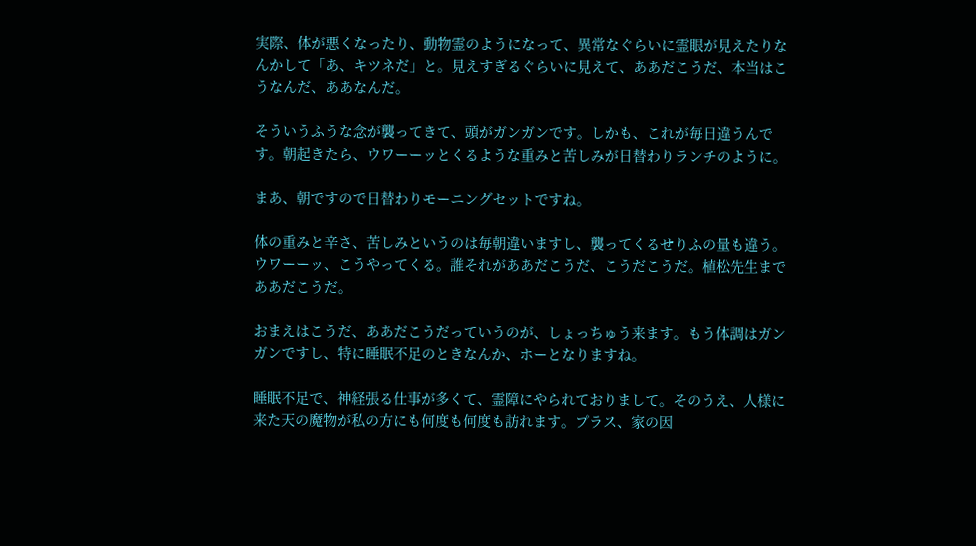実際、体が悪くなったり、動物霊のようになって、異常なぐらいに霊眼が見えたりなんかして「あ、キツネだ」と。見えすぎるぐらいに見えて、ああだこうだ、本当はこうなんだ、ああなんだ。

そういうふうな念が襲ってきて、頭がガンガンです。しかも、これが毎日違うんです。朝起きたら、ウワーーッとくるような重みと苦しみが日替わりランチのように。

まあ、朝ですので日替わりモーニングセットですね。

体の重みと辛さ、苦しみというのは毎朝違いますし、襲ってくるせりふの量も違う。ウワーーッ、こうやってくる。誰それがああだこうだ、こうだこうだ。植松先生までああだこうだ。

おまえはこうだ、ああだこうだっていうのが、しょっちゅう来ます。もう体調はガンガンですし、特に睡眠不足のときなんか、ホーとなりますね。

睡眠不足で、神経張る仕事が多くて、霊障にやられておりまして。そのうえ、人様に来た天の魔物が私の方にも何度も何度も訪れます。プラス、家の因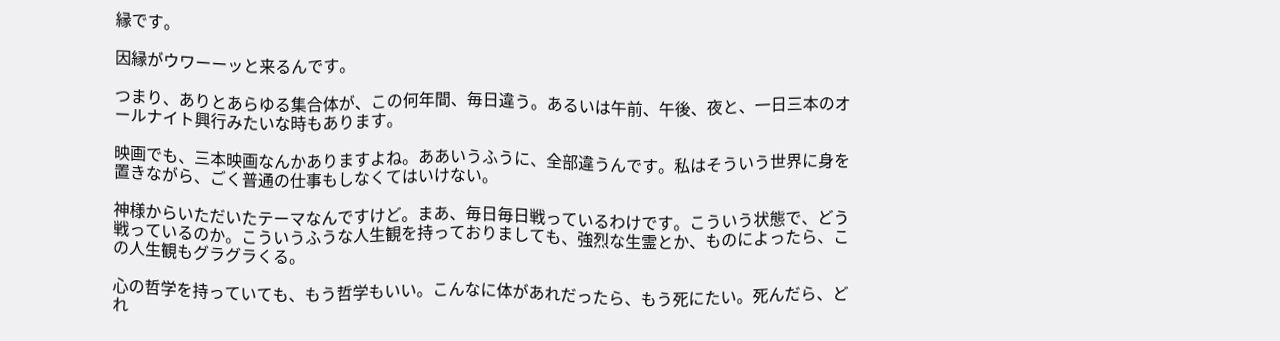縁です。

因縁がウワーーッと来るんです。

つまり、ありとあらゆる集合体が、この何年間、毎日違う。あるいは午前、午後、夜と、一日三本のオールナイト興行みたいな時もあります。

映画でも、三本映画なんかありますよね。ああいうふうに、全部違うんです。私はそういう世界に身を置きながら、ごく普通の仕事もしなくてはいけない。

神様からいただいたテーマなんですけど。まあ、毎日毎日戦っているわけです。こういう状態で、どう戦っているのか。こういうふうな人生観を持っておりましても、強烈な生霊とか、ものによったら、この人生観もグラグラくる。

心の哲学を持っていても、もう哲学もいい。こんなに体があれだったら、もう死にたい。死んだら、どれ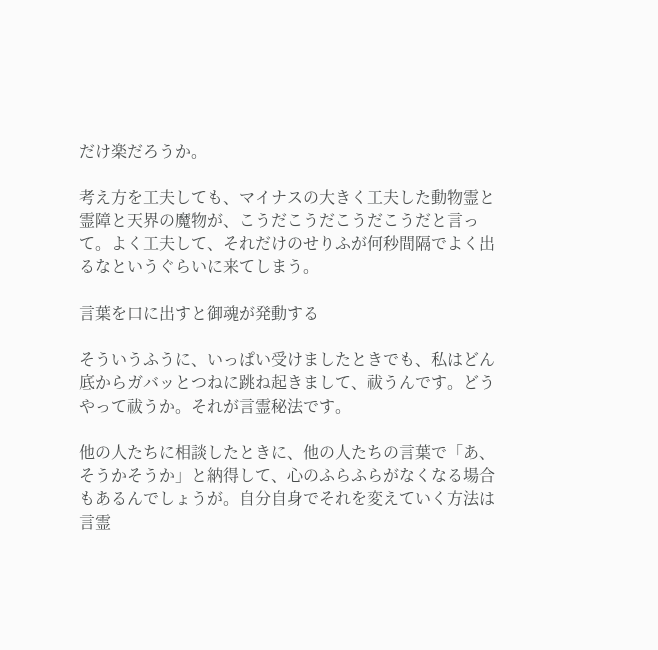だけ楽だろうか。

考え方を工夫しても、マイナスの大きく工夫した動物霊と霊障と天界の魔物が、こうだこうだこうだこうだと言って。よく工夫して、それだけのせりふが何秒間隔でよく出るなというぐらいに来てしまう。

言葉を口に出すと御魂が発動する

そういうふうに、いっぱい受けましたときでも、私はどん底からガバッとつねに跳ね起きまして、祓うんです。どうやって祓うか。それが言霊秘法です。

他の人たちに相談したときに、他の人たちの言葉で「あ、そうかそうか」と納得して、心のふらふらがなくなる場合もあるんでしょうが。自分自身でそれを変えていく方法は言霊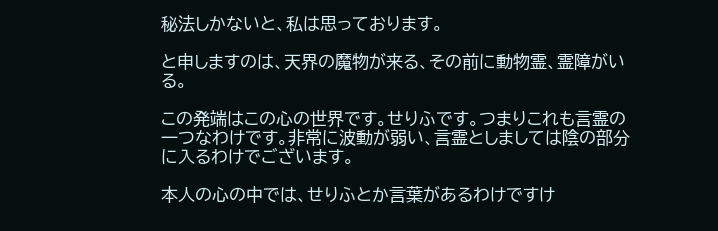秘法しかないと、私は思っております。

と申しますのは、天界の魔物が来る、その前に動物霊、霊障がいる。

この発端はこの心の世界です。せりふです。つまりこれも言霊の一つなわけです。非常に波動が弱い、言霊としましては陰の部分に入るわけでございます。

本人の心の中では、せりふとか言葉があるわけですけ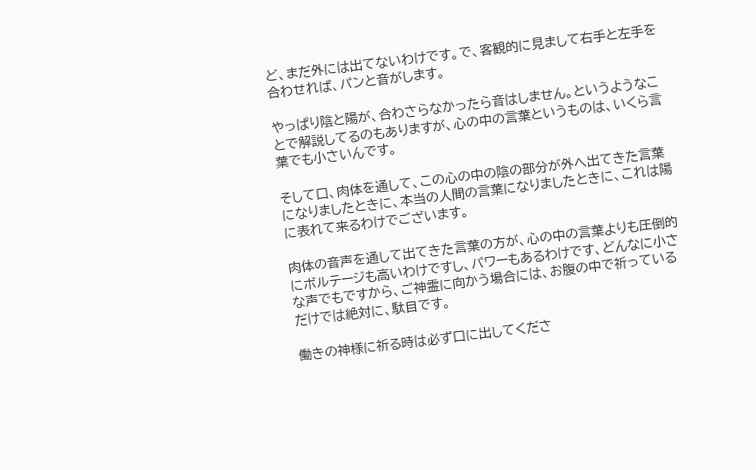ど、まだ外には出てないわけです。で、客観的に見まして右手と左手を合わせれば、パンと音がします。

やっぱり陰と陽が、合わさらなかったら音はしません。というようなことで解説してるのもありますが、心の中の言葉というものは、いくら言葉でも小さいんです。

そして口、肉体を通して、この心の中の陰の部分が外へ出てきた言葉になりましたときに、本当の人間の言葉になりましたときに、これは陽に表れて来るわけでございます。

肉体の音声を通して出てきた言葉の方が、心の中の言葉よりも圧倒的にボルテージも高いわけですし、パワーもあるわけです、どんなに小さな声でもですから、ご神霊に向かう場合には、お腹の中で祈っているだけでは絶対に、駄目です。

働きの神様に祈る時は必ず口に出してくださ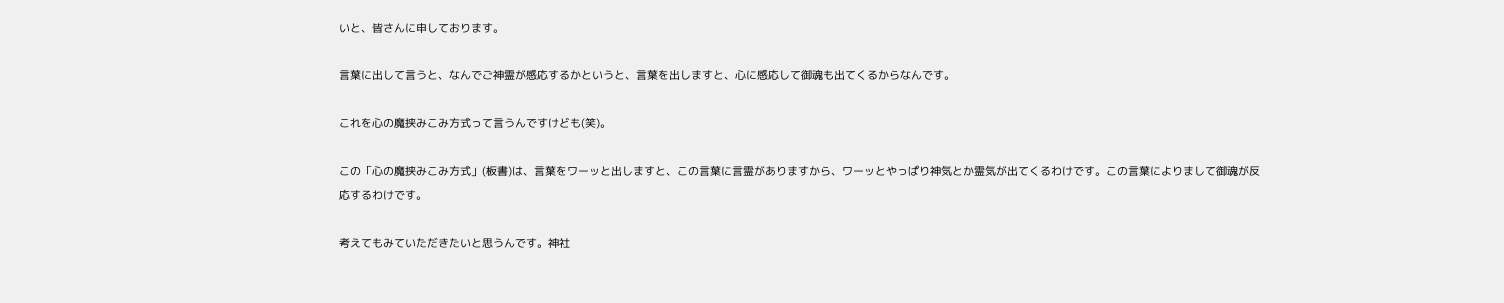いと、皆さんに申しております。

言葉に出して言うと、なんでご神霊が感応するかというと、言葉を出しますと、心に感応して御魂も出てくるからなんです。

これを心の魔挟みこみ方式って言うんですけども(笑)。

この「心の魔挟みこみ方式」(板書)は、言葉をワーッと出しますと、この言葉に言霊がありますから、ワーッとやっぱり神気とか霊気が出てくるわけです。この言葉によりまして御魂が反応するわけです。

考えてもみていただきたいと思うんです。神社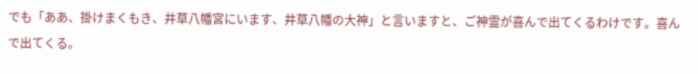でも「ああ、掛けまくもき、井草八幡宮にいます、井草八幡の大神」と言いますと、ご神霊が喜んで出てくるわけです。喜んで出てくる。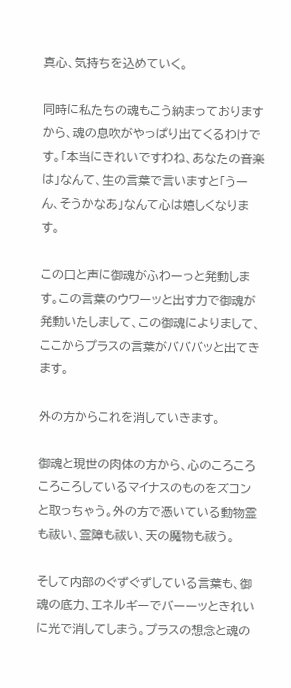真心、気持ちを込めていく。

同時に私たちの魂もこう納まっておりますから、魂の息吹がやっぱり出てくるわけです。「本当にきれいですわね、あなたの音楽は」なんて、生の言葉で言いますと「うーん、そうかなあ」なんて心は嬉しくなります。

この口と声に御魂がふわーっと発動します。この言葉のウワーッと出す力で御魂が発動いたしまして、この御魂によりまして、ここからプラスの言葉がバババッと出てきます。

外の方からこれを消していきます。

御魂と現世の肉体の方から、心のころころころころしているマイナスのものをズコンと取っちゃう。外の方で憑いている動物霊も祓い、霊障も祓い、天の魔物も祓う。

そして内部のぐずぐずしている言葉も、御魂の底力、エネルギーでバーーッときれいに光で消してしまう。プラスの想念と魂の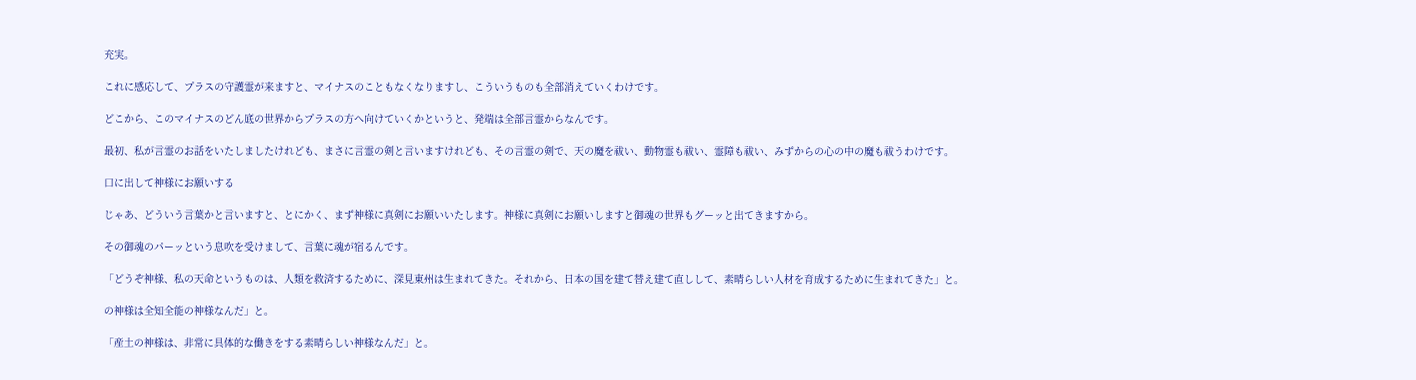充実。

これに感応して、プラスの守護霊が来ますと、マイナスのこともなくなりますし、こういうものも全部消えていくわけです。

どこから、このマイナスのどん底の世界からプラスの方へ向けていくかというと、発端は全部言霊からなんです。

最初、私が言霊のお話をいたしましたけれども、まさに言霊の剣と言いますけれども、その言霊の剣で、天の魔を祓い、動物霊も祓い、霊障も祓い、みずからの心の中の魔も祓うわけです。

口に出して神様にお願いする

じゃあ、どういう言葉かと言いますと、とにかく、まず神様に真剣にお願いいたします。神様に真剣にお願いしますと御魂の世界もグーッと出てきますから。

その御魂のパーッという息吹を受けまして、言葉に魂が宿るんです。

「どうぞ神様、私の天命というものは、人類を救済するために、深見東州は生まれてきた。それから、日本の国を建て替え建て直しして、素晴らしい人材を育成するために生まれてきた」と。

の神様は全知全能の神様なんだ」と。

「産土の神様は、非常に具体的な働きをする素晴らしい神様なんだ」と。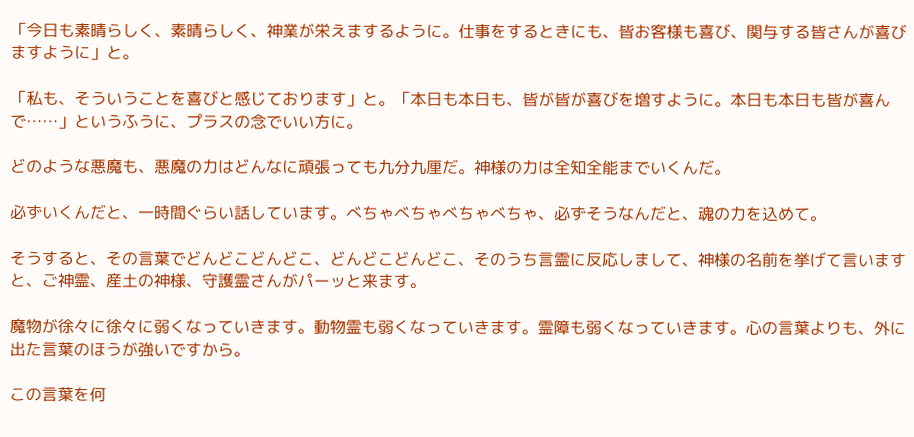「今日も素晴らしく、素晴らしく、神業が栄えまするように。仕事をするときにも、皆お客様も喜び、関与する皆さんが喜びますように」と。

「私も、そういうことを喜びと感じております」と。「本日も本日も、皆が皆が喜びを増すように。本日も本日も皆が喜んで……」というふうに、プラスの念でいい方に。

どのような悪魔も、悪魔の力はどんなに頑張っても九分九厘だ。神様の力は全知全能までいくんだ。

必ずいくんだと、一時間ぐらい話しています。べちゃべちゃべちゃべちゃ、必ずそうなんだと、魂の力を込めて。

そうすると、その言葉でどんどこどんどこ、どんどこどんどこ、そのうち言霊に反応しまして、神様の名前を挙げて言いますと、ご神霊、産土の神様、守護霊さんがパーッと来ます。

魔物が徐々に徐々に弱くなっていきます。動物霊も弱くなっていきます。霊障も弱くなっていきます。心の言葉よりも、外に出た言葉のほうが強いですから。

この言葉を何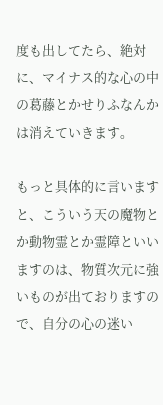度も出してたら、絶対に、マイナス的な心の中の葛藤とかせりふなんかは消えていきます。

もっと具体的に言いますと、こういう天の魔物とか動物霊とか霊障といいますのは、物質次元に強いものが出ておりますので、自分の心の迷い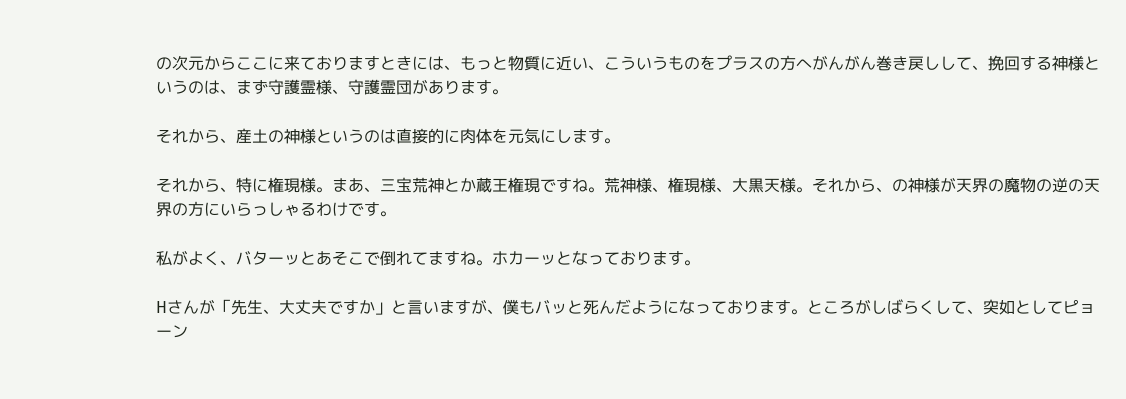の次元からここに来ておりますときには、もっと物質に近い、こういうものをプラスの方へがんがん巻き戻しして、挽回する神様というのは、まず守護霊様、守護霊団があります。

それから、産土の神様というのは直接的に肉体を元気にします。

それから、特に権現様。まあ、三宝荒神とか蔵王権現ですね。荒神様、権現様、大黒天様。それから、の神様が天界の魔物の逆の天界の方にいらっしゃるわけです。

私がよく、バターッとあそこで倒れてますね。ホカーッとなっております。

Hさんが「先生、大丈夫ですか」と言いますが、僕もバッと死んだようになっております。ところがしばらくして、突如としてピョーン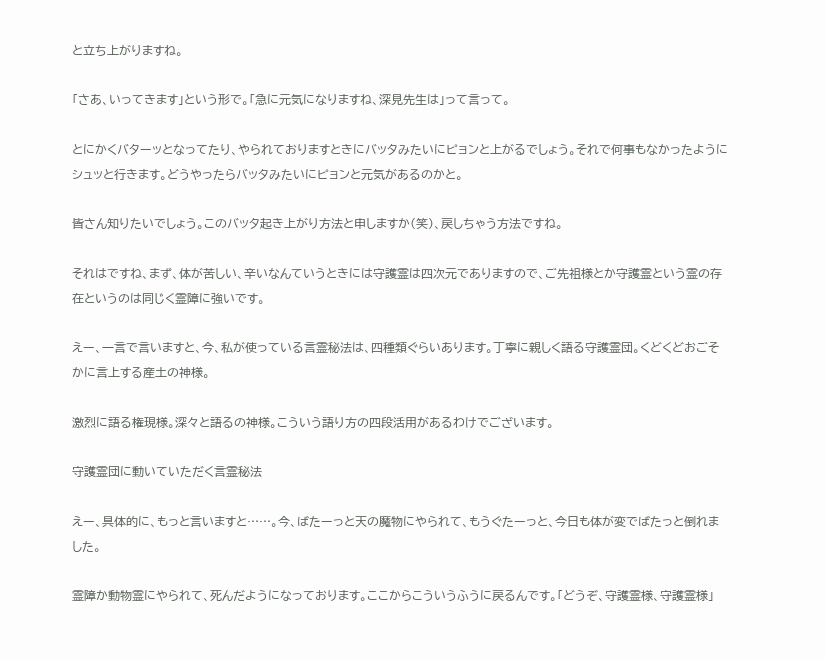と立ち上がりますね。

「さあ、いってきます」という形で。「急に元気になりますね、深見先生は」って言って。

とにかくバターッとなってたり、やられておりますときにバッタみたいにピョンと上がるでしょう。それで何事もなかったようにシュッと行きます。どうやったらバッタみたいにピョンと元気があるのかと。

皆さん知りたいでしょう。このバッタ起き上がり方法と申しますか(笑)、戻しちゃう方法ですね。

それはですね、まず、体が苦しい、辛いなんていうときには守護霊は四次元でありますので、ご先祖様とか守護霊という霊の存在というのは同じく霊障に強いです。

えー、一言で言いますと、今、私が使っている言霊秘法は、四種類ぐらいあります。丁寧に親しく語る守護霊団。くどくどおごそかに言上する産土の神様。

激烈に語る権現様。深々と語るの神様。こういう語り方の四段活用があるわけでございます。

守護霊団に動いていただく言霊秘法

えー、具体的に、もっと言いますと……。今、ばたーっと天の魔物にやられて、もうぐたーっと、今日も体が変でばたっと倒れました。

霊障か動物霊にやられて、死んだようになっております。ここからこういうふうに戻るんです。「どうぞ、守護霊様、守護霊様」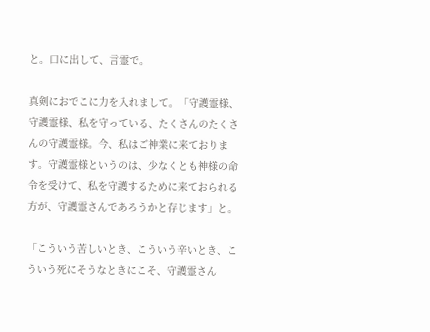と。口に出して、言霊で。

真剣におでこに力を入れまして。「守護霊様、守護霊様、私を守っている、たくさんのたくさんの守護霊様。今、私はご神業に来ております。守護霊様というのは、少なくとも神様の命令を受けて、私を守護するために来ておられる方が、守護霊さんであろうかと存じます」と。

「こういう苦しいとき、こういう辛いとき、こういう死にそうなときにこそ、守護霊さん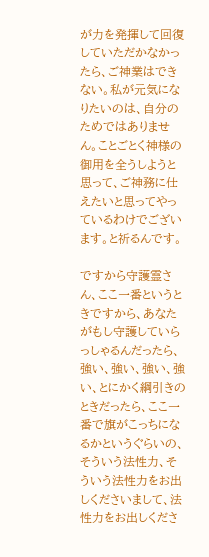が力を発揮して回復していただかなかったら、ご神業はできない。私が元気になりたいのは、自分のためではありません。ことごとく神様の御用を全うしようと思って、ご神務に仕えたいと思ってやっているわけでございます。と祈るんです。

ですから守護霊さん、ここ一番というときですから、あなたがもし守護していらっしゃるんだったら、強い、強い、強い、強い、とにかく綱引きのときだったら、ここ一番で旗がこっちになるかというぐらいの、そういう法性力、そういう法性力をお出しくださいまして、法性力をお出しくださ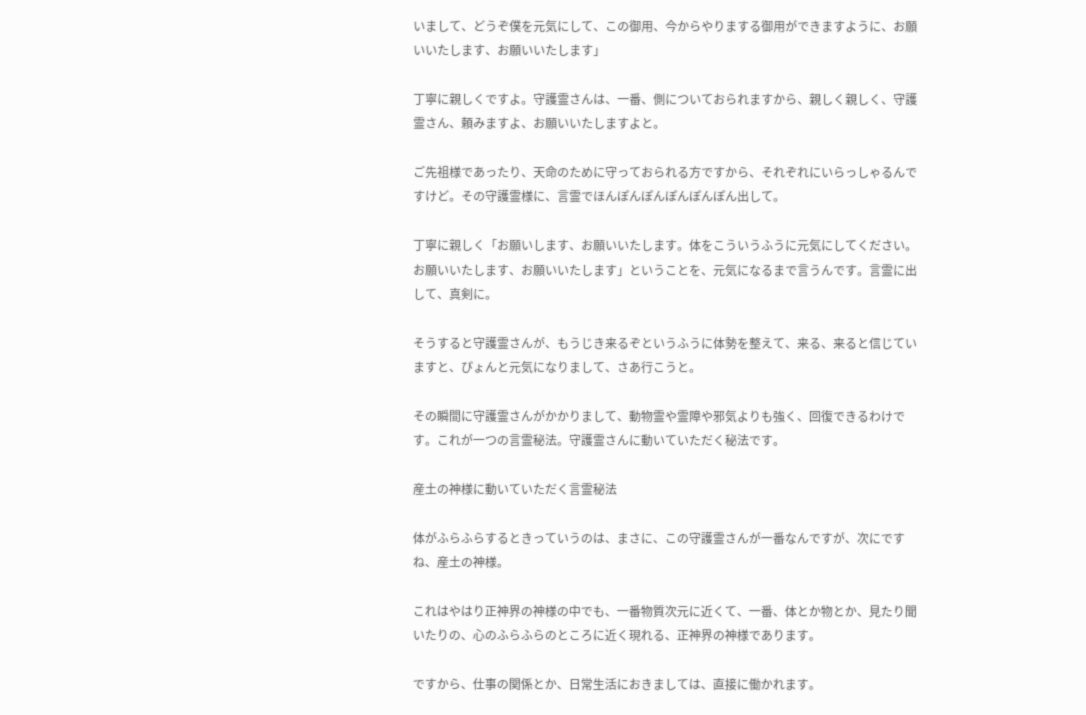いまして、どうぞ僕を元気にして、この御用、今からやりまする御用ができますように、お願いいたします、お願いいたします」

丁寧に親しくですよ。守護霊さんは、一番、側についておられますから、親しく親しく、守護霊さん、頼みますよ、お願いいたしますよと。

ご先祖様であったり、天命のために守っておられる方ですから、それぞれにいらっしゃるんですけど。その守護霊様に、言霊でほんぽんぽんぽんぽんぽん出して。

丁寧に親しく「お願いします、お願いいたします。体をこういうふうに元気にしてください。お願いいたします、お願いいたします」ということを、元気になるまで言うんです。言霊に出して、真剣に。

そうすると守護霊さんが、もうじき来るぞというふうに体勢を整えて、来る、来ると信じていますと、ぴょんと元気になりまして、さあ行こうと。

その瞬間に守護霊さんがかかりまして、動物霊や霊障や邪気よりも強く、回復できるわけです。これが一つの言霊秘法。守護霊さんに動いていただく秘法です。

産土の神様に動いていただく言霊秘法

体がふらふらするときっていうのは、まさに、この守護霊さんが一番なんですが、次にですね、産土の神様。

これはやはり正神界の神様の中でも、一番物質次元に近くて、一番、体とか物とか、見たり聞いたりの、心のふらふらのところに近く現れる、正神界の神様であります。

ですから、仕事の関係とか、日常生活におきましては、直接に働かれます。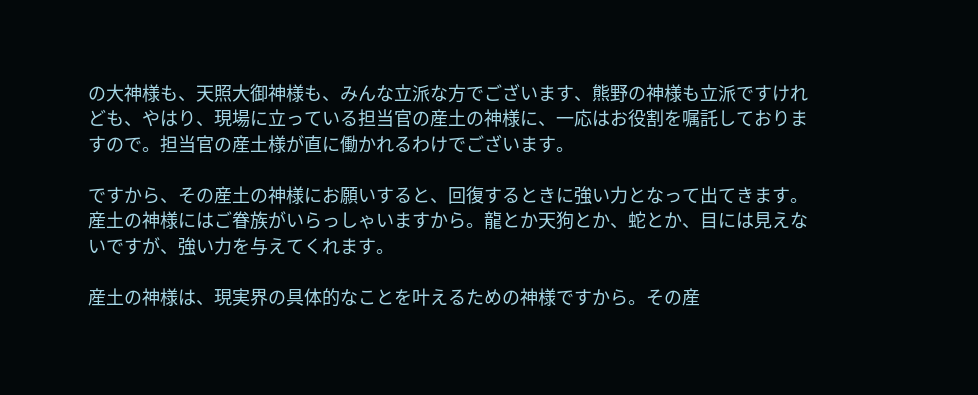の大神様も、天照大御神様も、みんな立派な方でございます、熊野の神様も立派ですけれども、やはり、現場に立っている担当官の産土の神様に、一応はお役割を嘱託しておりますので。担当官の産土様が直に働かれるわけでございます。

ですから、その産土の神様にお願いすると、回復するときに強い力となって出てきます。産土の神様にはご眷族がいらっしゃいますから。龍とか天狗とか、蛇とか、目には見えないですが、強い力を与えてくれます。

産土の神様は、現実界の具体的なことを叶えるための神様ですから。その産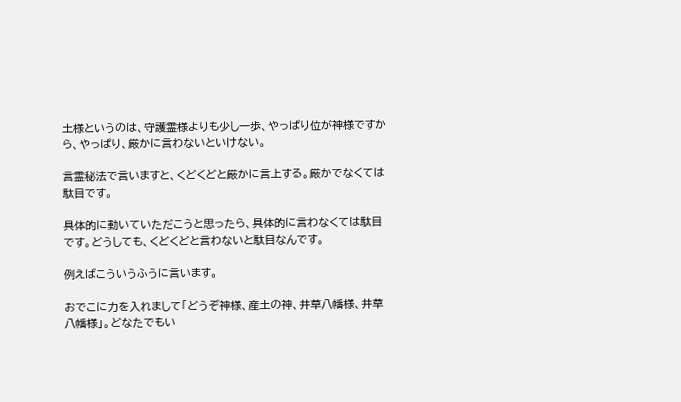土様というのは、守護霊様よりも少し一歩、やっぱり位が神様ですから、やっぱり、厳かに言わないといけない。

言霊秘法で言いますと、くどくどと厳かに言上する。厳かでなくては駄目です。

具体的に動いていただこうと思ったら、具体的に言わなくては駄目です。どうしても、くどくどと言わないと駄目なんです。

例えばこういうふうに言います。

おでこに力を入れまして「どうぞ神様、産土の神、井草八幡様、井草八幡様」。どなたでもい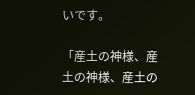いです。

「産土の神様、産土の神様、産土の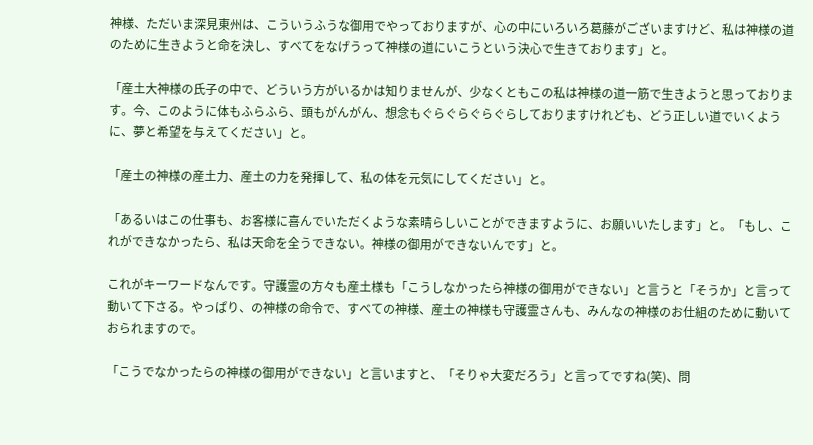神様、ただいま深見東州は、こういうふうな御用でやっておりますが、心の中にいろいろ葛藤がございますけど、私は神様の道のために生きようと命を決し、すべてをなげうって神様の道にいこうという決心で生きております」と。

「産土大神様の氏子の中で、どういう方がいるかは知りませんが、少なくともこの私は神様の道一筋で生きようと思っております。今、このように体もふらふら、頭もがんがん、想念もぐらぐらぐらぐらしておりますけれども、どう正しい道でいくように、夢と希望を与えてください」と。

「産土の神様の産土力、産土の力を発揮して、私の体を元気にしてください」と。

「あるいはこの仕事も、お客様に喜んでいただくような素晴らしいことができますように、お願いいたします」と。「もし、これができなかったら、私は天命を全うできない。神様の御用ができないんです」と。

これがキーワードなんです。守護霊の方々も産土様も「こうしなかったら神様の御用ができない」と言うと「そうか」と言って動いて下さる。やっぱり、の神様の命令で、すべての神様、産土の神様も守護霊さんも、みんなの神様のお仕組のために動いておられますので。

「こうでなかったらの神様の御用ができない」と言いますと、「そりゃ大変だろう」と言ってですね(笑)、問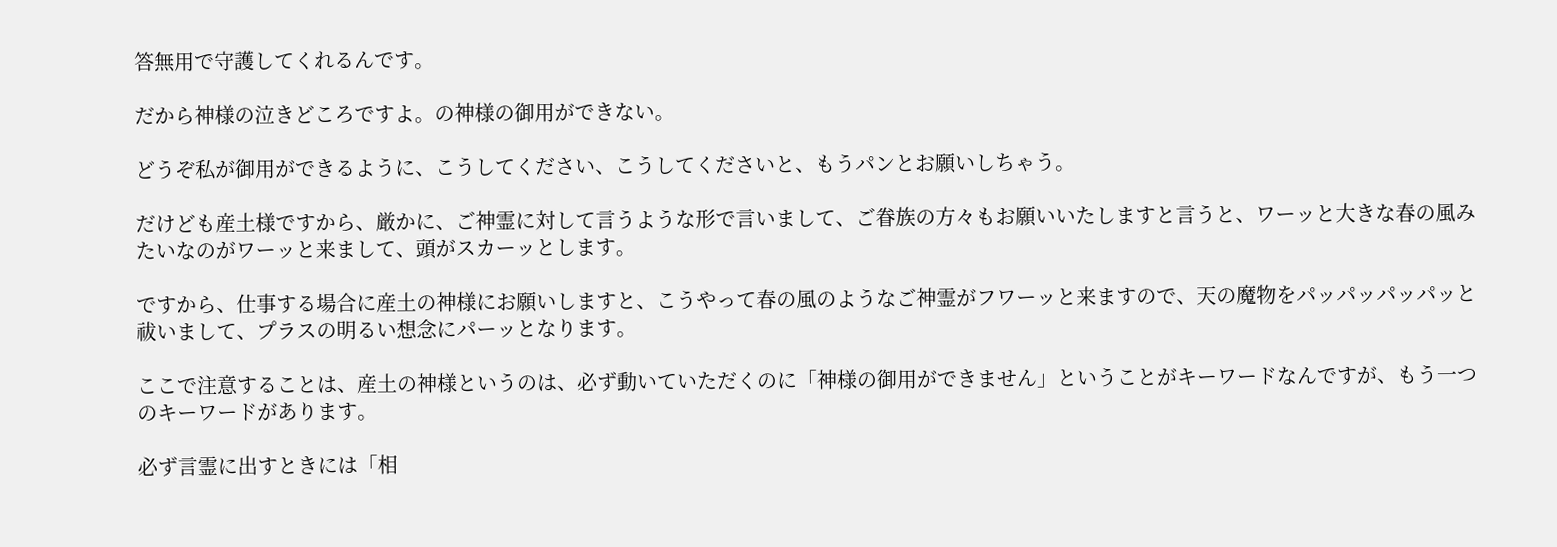答無用で守護してくれるんです。

だから神様の泣きどころですよ。の神様の御用ができない。

どうぞ私が御用ができるように、こうしてください、こうしてくださいと、もうパンとお願いしちゃう。

だけども産土様ですから、厳かに、ご神霊に対して言うような形で言いまして、ご眷族の方々もお願いいたしますと言うと、ワーッと大きな春の風みたいなのがワーッと来まして、頭がスカーッとします。

ですから、仕事する場合に産土の神様にお願いしますと、こうやって春の風のようなご神霊がフワーッと来ますので、天の魔物をパッパッパッパッと祓いまして、プラスの明るい想念にパーッとなります。

ここで注意することは、産土の神様というのは、必ず動いていただくのに「神様の御用ができません」ということがキーワードなんですが、もう一つのキーワードがあります。

必ず言霊に出すときには「相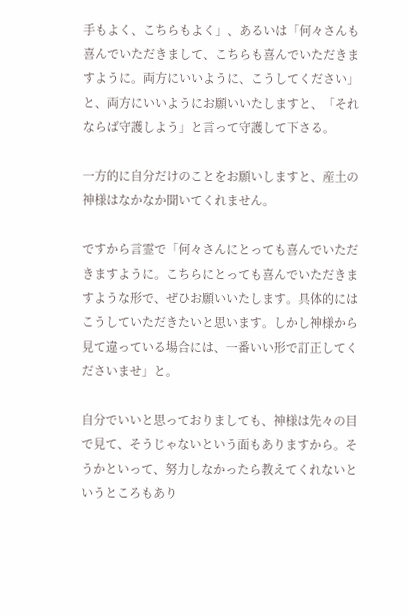手もよく、こちらもよく」、あるいは「何々さんも喜んでいただきまして、こちらも喜んでいただきますように。両方にいいように、こうしてください」と、両方にいいようにお願いいたしますと、「それならば守護しよう」と言って守護して下さる。

一方的に自分だけのことをお願いしますと、産土の神様はなかなか聞いてくれません。

ですから言霊で「何々さんにとっても喜んでいただきますように。こちらにとっても喜んでいただきますような形で、ぜひお願いいたします。具体的にはこうしていただきたいと思います。しかし神様から見て違っている場合には、一番いい形で訂正してくださいませ」と。

自分でいいと思っておりましても、神様は先々の目で見て、そうじゃないという面もありますから。そうかといって、努力しなかったら教えてくれないというところもあり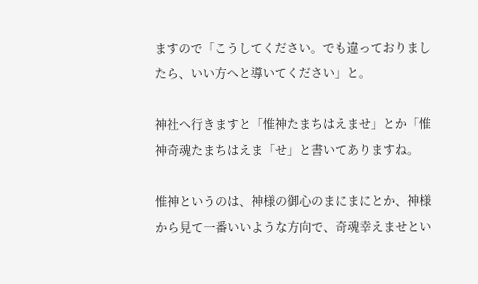ますので「こうしてください。でも違っておりましたら、いい方へと導いてください」と。

神社へ行きますと「惟神たまちはえませ」とか「惟神奇魂たまちはえま「せ」と書いてありますね。

惟神というのは、神様の御心のまにまにとか、神様から見て一番いいような方向で、奇魂幸えませとい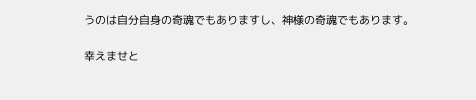うのは自分自身の奇魂でもありますし、神様の奇魂でもあります。

幸えませと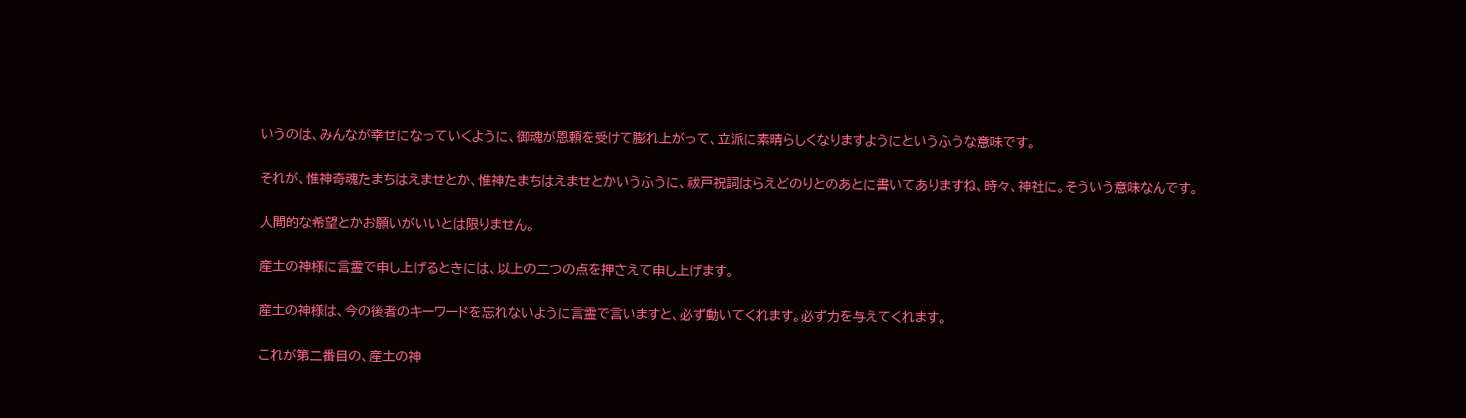いうのは、みんなが幸せになっていくように、御魂が恩頼を受けて膨れ上がって、立派に素晴らしくなりますようにというふうな意味です。

それが、惟神奇魂たまちはえませとか、惟神たまちはえませとかいうふうに、祓戸祝詞はらえどのりとのあとに書いてありますね、時々、神社に。そういう意味なんです。

人間的な希望とかお願いがいいとは限りません。

産土の神様に言霊で申し上げるときには、以上の二つの点を押さえて申し上げます。

産土の神様は、今の後者のキーワードを忘れないように言霊で言いますと、必ず動いてくれます。必ず力を与えてくれます。

これが第二番目の、産土の神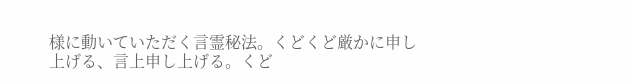様に動いていただく言霊秘法。くどくど厳かに申し上げる、言上申し上げる。くど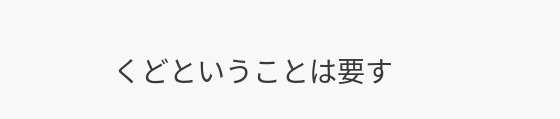くどということは要す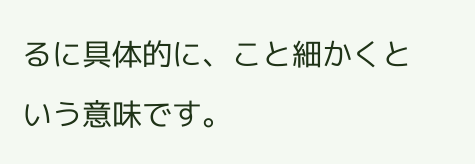るに具体的に、こと細かくという意味です。